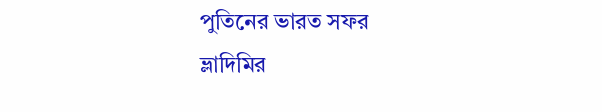পুতিনের ভারত সফর
ভ্লাদিমির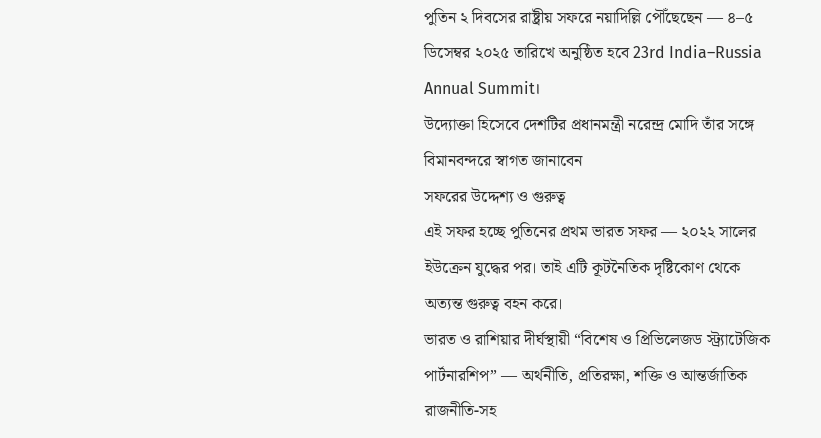পুতিন ২ দিবসের রাষ্ট্রীয় সফরে নয়াদিল্লি পৌঁছেছেন — ৪–৫ ডিসেম্বর ২০২৫ তারিখে অনুষ্ঠিত হবে 23rd India–Russia Annual Summit।
উদ্যোক্তা হিসেবে দেশটির প্রধানমন্ত্রী নরেন্দ্র মোদি তাঁর সঙ্গে বিমানবন্দরে স্বাগত জানাবেন
সফরের উদ্দেশ্য ও গুরুত্ব
এই সফর হচ্ছে পুতিনের প্রথম ভারত সফর — ২০২২ সালের ইউক্রেন যুদ্ধের পর। তাই এটি কূটনৈতিক দৃষ্টিকোণ থেকে অত্যন্ত গুরুত্ব বহন করে।
ভারত ও রাশিয়ার দীর্ঘস্থায়ী “বিশেষ ও প্রিভিলেজড স্ট্র্যাটেজিক পার্টনারশিপ” — অর্থনীতি, প্রতিরক্ষা, শক্তি ও আন্তর্জাতিক রাজনীতি-সহ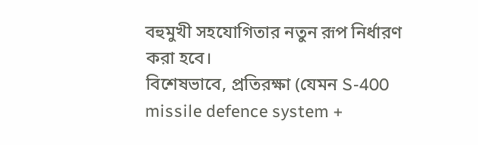বহুমুখী সহযোগিতার নতুন রূপ নির্ধারণ করা হবে।
বিশেষভাবে, প্রতিরক্ষা (যেমন S-400 missile defence system +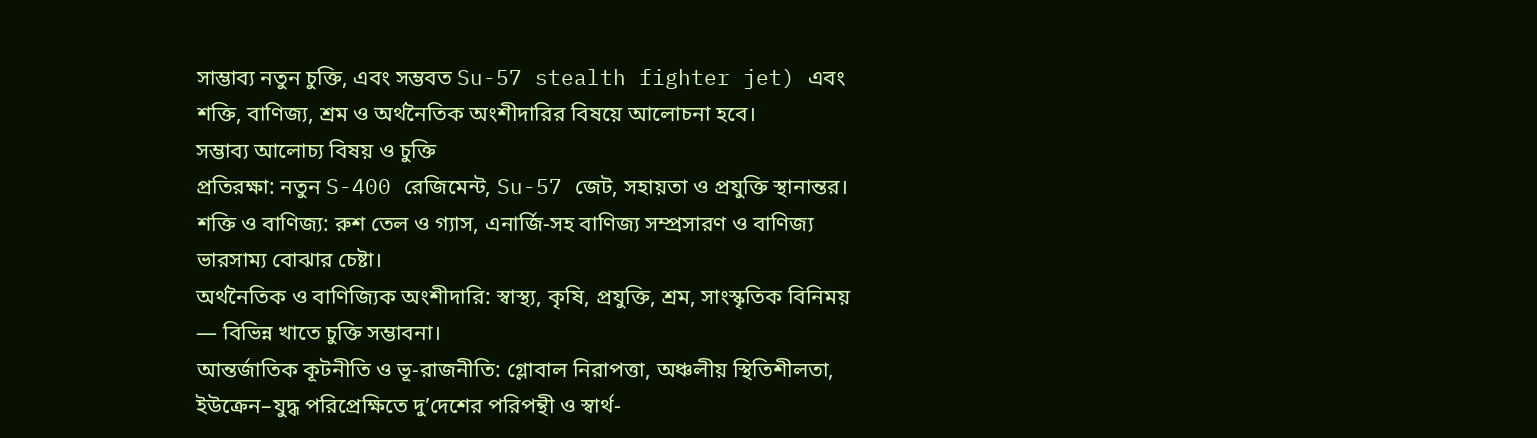সাম্ভাব্য নতুন চুক্তি, এবং সম্ভবত Su-57 stealth fighter jet) এবং শক্তি, বাণিজ্য, শ্রম ও অর্থনৈতিক অংশীদারির বিষয়ে আলোচনা হবে।
সম্ভাব্য আলোচ্য বিষয় ও চুক্তি
প্রতিরক্ষা: নতুন S-400 রেজিমেন্ট, Su-57 জেট, সহায়তা ও প্রযুক্তি স্থানান্তর।
শক্তি ও বাণিজ্য: রুশ তেল ও গ্যাস, এনার্জি-সহ বাণিজ্য সম্প্রসারণ ও বাণিজ্য ভারসাম্য বোঝার চেষ্টা।
অর্থনৈতিক ও বাণিজ্যিক অংশীদারি: স্বাস্থ্য, কৃষি, প্রযুক্তি, শ্রম, সাংস্কৃতিক বিনিময় — বিভিন্ন খাতে চুক্তি সম্ভাবনা।
আন্তর্জাতিক কূটনীতি ও ভূ-রাজনীতি: গ্লোবাল নিরাপত্তা, অঞ্চলীয় স্থিতিশীলতা, ইউক্রেন–যুদ্ধ পরিপ্রেক্ষিতে দু’দেশের পরিপন্থী ও স্বার্থ-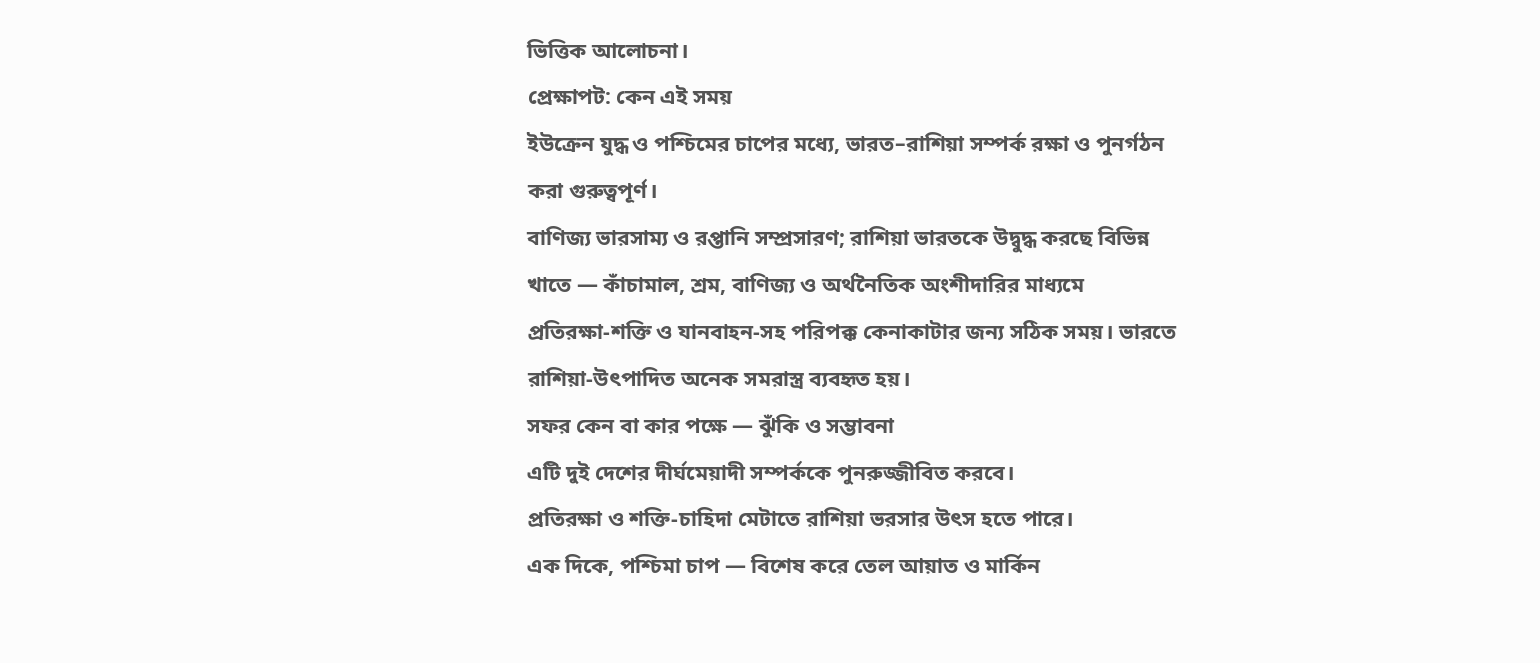ভিত্তিক আলোচনা।
প্রেক্ষাপট: কেন এই সময়
ইউক্রেন যুদ্ধ ও পশ্চিমের চাপের মধ্যে, ভারত–রাশিয়া সম্পর্ক রক্ষা ও পুনর্গঠন করা গুরুত্বপূর্ণ।
বাণিজ্য ভারসাম্য ও রপ্তানি সম্প্রসারণ; রাশিয়া ভারতকে উদ্বুদ্ধ করছে বিভিন্ন খাতে — কাঁচামাল, শ্রম, বাণিজ্য ও অর্থনৈতিক অংশীদারির মাধ্যমে
প্রতিরক্ষা-শক্তি ও যানবাহন-সহ পরিপক্ক কেনাকাটার জন্য সঠিক সময়। ভারতে রাশিয়া-উৎপাদিত অনেক সমরাস্ত্র ব্যবহৃত হয়।
সফর কেন বা কার পক্ষে — ঝুঁকি ও সম্ভাবনা
এটি দুই দেশের দীর্ঘমেয়াদী সম্পর্ককে পুনরুজ্জীবিত করবে।
প্রতিরক্ষা ও শক্তি-চাহিদা মেটাতে রাশিয়া ভরসার উৎস হতে পারে।
এক দিকে, পশ্চিমা চাপ — বিশেষ করে তেল আয়াত ও মার্কিন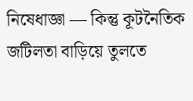নিষেধাজ্ঞা — কিন্তু কূটনৈতিক জটিলতা বাড়িয়ে তুলতে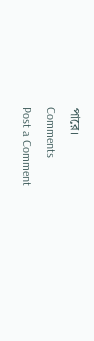পারে।
Comments
Post a Comment